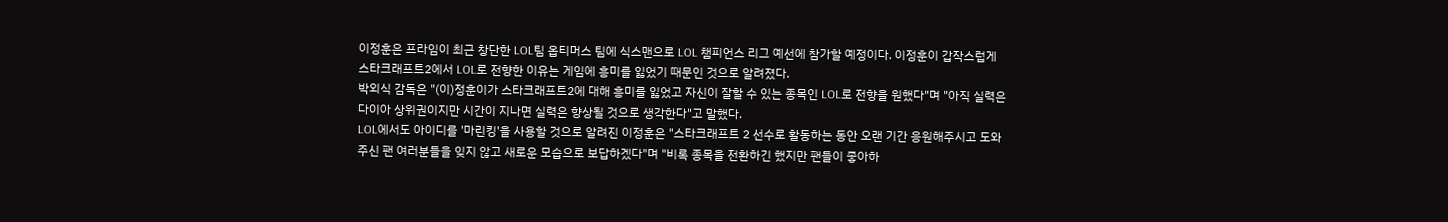이정훈은 프라임이 최근 창단한 LOL팀 옵티머스 팀에 식스맨으로 LOL 챔피언스 리그 예선에 참가할 예정이다. 이정훈이 갑작스럽게 스타크래프트2에서 LOL로 전향한 이유는 게임에 흥미를 잃었기 때문인 것으로 알려졌다.
박외식 감독은 "(이)정훈이가 스타크래프트2에 대해 흥미를 잃었고 자신이 잘할 수 있는 종목인 LOL로 전향을 원했다"며 "아직 실력은 다이아 상위권이지만 시간이 지나면 실력은 향상될 것으로 생각한다"고 말했다.
LOL에서도 아이디를 '마린킹'을 사용할 것으로 알려진 이정훈은 "스타크래프트 2 선수로 활동하는 동안 오랜 기간 응원해주시고 도와주신 팬 여러분들을 잊지 않고 새로운 모습으로 보답하겠다"며 "비록 종목을 전환하긴 했지만 팬들이 좋아하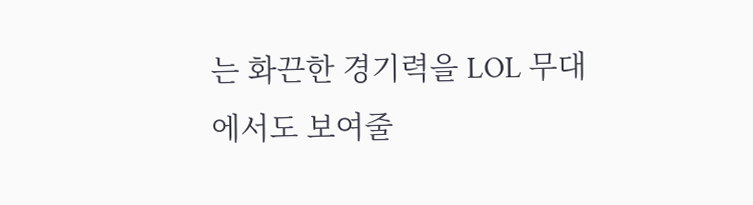는 화끈한 경기력을 LOL 무대에서도 보여줄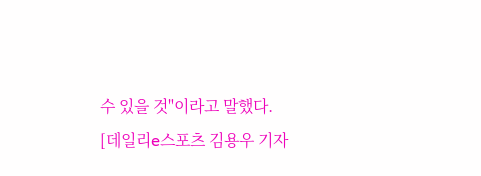수 있을 것"이라고 말했다.
[데일리e스포츠 김용우 기자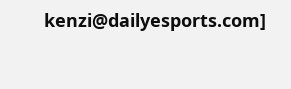kenzi@dailyesports.com]